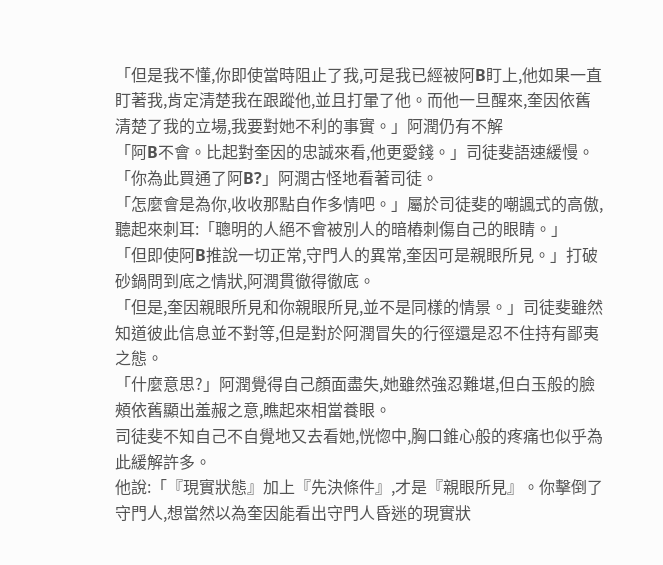「但是我不懂,你即使當時阻止了我,可是我已經被阿B盯上,他如果一直盯著我,肯定清楚我在跟蹤他,並且打暈了他。而他一旦醒來,奎因依舊清楚了我的立場,我要對她不利的事實。」阿潤仍有不解
「阿B不會。比起對奎因的忠誠來看,他更愛錢。」司徒斐語速緩慢。
「你為此買通了阿B?」阿潤古怪地看著司徒。
「怎麼會是為你,收收那點自作多情吧。」屬於司徒斐的嘲諷式的高傲,聽起來刺耳:「聰明的人絕不會被別人的暗樁刺傷自己的眼睛。」
「但即使阿B推說一切正常,守門人的異常,奎因可是親眼所見。」打破砂鍋問到底之情狀,阿潤貫徹得徹底。
「但是,奎因親眼所見和你親眼所見,並不是同樣的情景。」司徒斐雖然知道彼此信息並不對等,但是對於阿潤冒失的行徑還是忍不住持有鄙夷之態。
「什麼意思?」阿潤覺得自己顏面盡失,她雖然強忍難堪,但白玉般的臉頰依舊顯出羞赧之意,瞧起來相當養眼。
司徒斐不知自己不自覺地又去看她,恍惚中,胸口錐心般的疼痛也似乎為此緩解許多。
他說:「『現實狀態』加上『先決條件』,才是『親眼所見』。你擊倒了守門人,想當然以為奎因能看出守門人昏迷的現實狀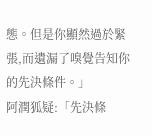態。但是你顯然過於緊張,而遺漏了嗅覺告知你的先決條件。」
阿潤狐疑:「先決條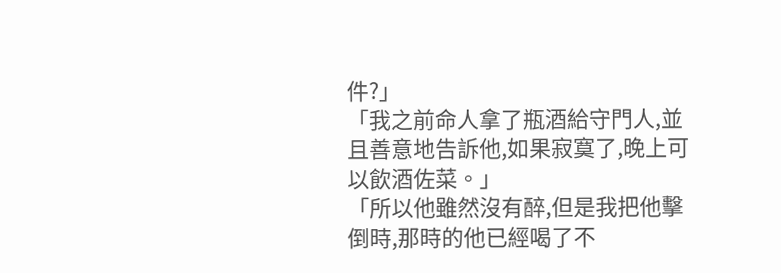件?」
「我之前命人拿了瓶酒給守門人,並且善意地告訴他,如果寂寞了,晚上可以飲酒佐菜。」
「所以他雖然沒有醉,但是我把他擊倒時,那時的他已經喝了不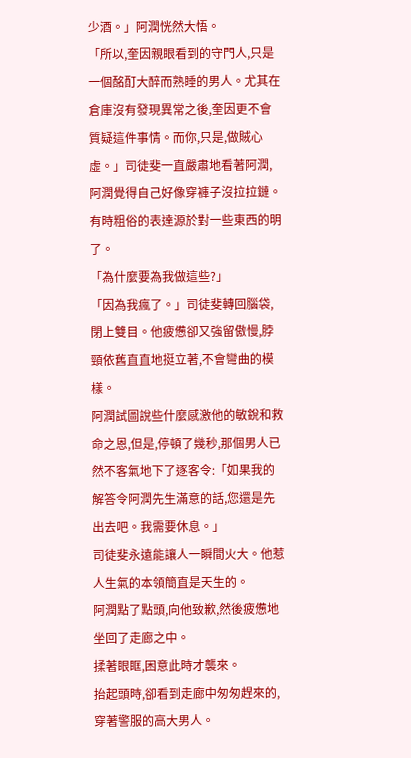少酒。」阿潤恍然大悟。
「所以,奎因親眼看到的守門人,只是一個酩酊大醉而熟睡的男人。尤其在倉庫沒有發現異常之後,奎因更不會質疑這件事情。而你,只是,做賊心虛。」司徒斐一直嚴肅地看著阿潤,阿潤覺得自己好像穿褲子沒拉拉鏈。
有時粗俗的表達源於對一些東西的明了。
「為什麼要為我做這些?」
「因為我瘋了。」司徒斐轉回腦袋,閉上雙目。他疲憊卻又強留傲慢,脖頸依舊直直地挺立著,不會彎曲的模樣。
阿潤試圖說些什麼感激他的敏銳和救命之恩,但是,停頓了幾秒,那個男人已然不客氣地下了逐客令:「如果我的解答令阿潤先生滿意的話,您還是先出去吧。我需要休息。」
司徒斐永遠能讓人一瞬間火大。他惹人生氣的本領簡直是天生的。
阿潤點了點頭,向他致歉,然後疲憊地坐回了走廊之中。
揉著眼眶,困意此時才襲來。
抬起頭時,卻看到走廊中匆匆趕來的,穿著警服的高大男人。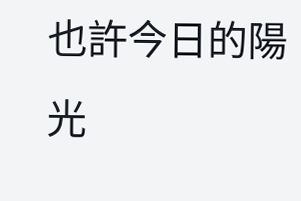也許今日的陽光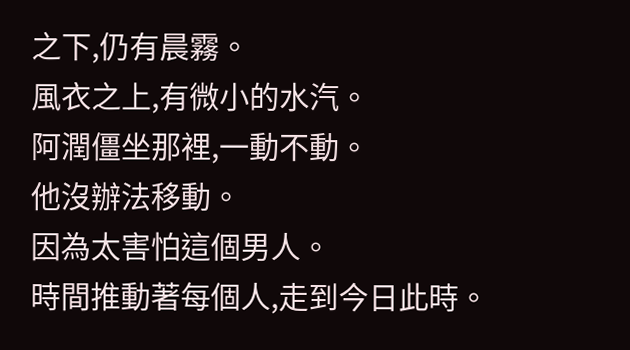之下,仍有晨霧。
風衣之上,有微小的水汽。
阿潤僵坐那裡,一動不動。
他沒辦法移動。
因為太害怕這個男人。
時間推動著每個人,走到今日此時。